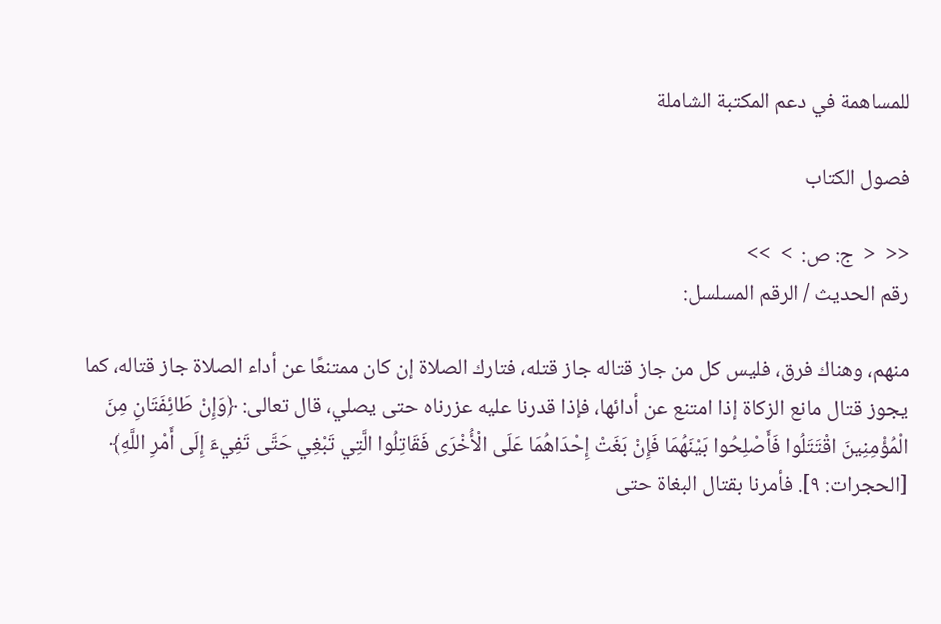للمساهمة في دعم المكتبة الشاملة

فصول الكتاب

<<  <  ج: ص:  >  >>
رقم الحديث / الرقم المسلسل:

منهم، وهناك فرق، فليس كل من جاز قتاله جاز قتله، فتارك الصلاة إن كان ممتنعًا عن أداء الصلاة جاز قتاله، كما يجوز قتال مانع الزكاة إذا امتنع عن أدائها، فإذا قدرنا عليه عزرناه حتى يصلي، قال تعالى: ﴿وَإِنْ طَائِفَتَانِ مِنَ الْمُؤْمِنِينَ اقْتَتَلُوا فَأَصْلِحُوا بَيْنَهُمَا فَإِنْ بَغَتْ إِحْدَاهُمَا عَلَى الْأُخْرَى فَقَاتِلُوا الَّتِي تَبْغِي حَتَّى تَفِيءَ إِلَى أَمْرِ اللَّهِ﴾ [الحجرات: ٩]. فأمرنا بقتال البغاة حتى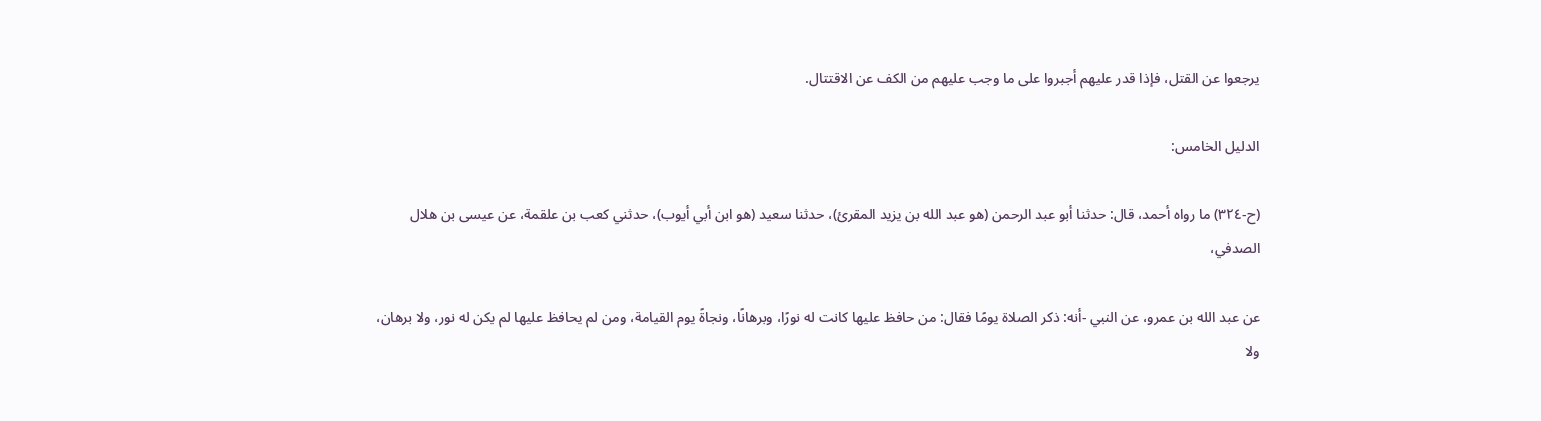يرجعوا عن القتل، فإذا قدر عليهم أجبروا على ما وجب عليهم من الكف عن الاقتتال.

الدليل الخامس:

(ح-٣٢٤) ما رواه أحمد، قال: حدثنا أبو عبد الرحمن (هو عبد الله بن يزيد المقرئ)، حدثنا سعيد (هو ابن أبي أيوب)، حدثني كعب بن علقمة، عن عيسى بن هلال الصدفي،

عن عبد الله بن عمرو، عن النبي -أنه: ذكر الصلاة يومًا فقال: من حافظ عليها كانت له نورًا، وبرهانًا، ونجاةً يوم القيامة، ومن لم يحافظ عليها لم يكن له نور، ولا برهان، ولا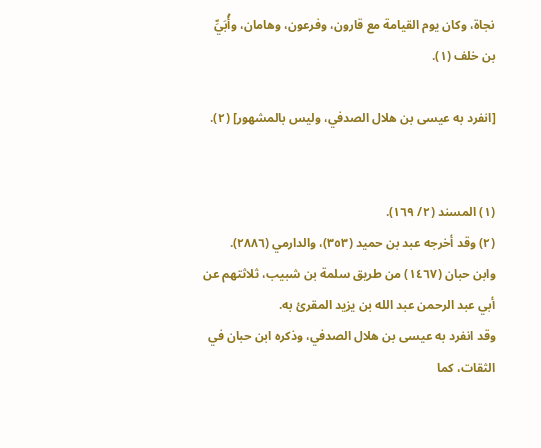نجاة، وكان يوم القيامة مع قارون، وفرعون، وهامان، وأُبَيِّ بن خلف (١).

[انفرد به عيسى بن هلال الصدفي، وليس بالمشهور] (٢).


(١) المسند (٢/ ١٦٩).
(٢) وقد أخرجه عبد بن حميد (٣٥٣)، والدارمي (٢٨٨٦).
وابن حبان (١٤٦٧) من طريق سلمة بن شبيب، ثلاثتهم عن أبي عبد الرحمن عبد الله بن يزيد المقرئ به.
وقد انفرد به عيسى بن هلال الصدفي، وذكره ابن حبان في الثقات، كما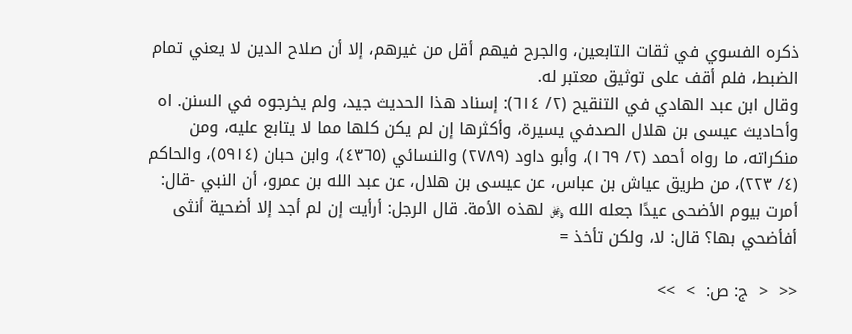ذكره الفسوي في ثقات التابعين، والجرح فيهم أقل من غيرهم، إلا أن صلاح الدين لا يعني تمام الضبط، فلم أقف على توثيق معتبر له.
وقال ابن عبد الهادي في التنقيح (٢/ ٦١٤): إسناد هذا الحديث جيد، ولم يخرجوه في السنن. اه
وأحاديث عيسى بن هلال الصدفي يسيرة، وأكثرها إن لم يكن كلها مما لا يتابع عليه، ومن منكراته، ما رواه أحمد (٢/ ١٦٩)، وأبو داود (٢٧٨٩) والنسائي (٤٣٦٥)، وابن حبان (٥٩١٤)، والحاكم (٤/ ٢٢٣)، من طريق عياش بن عباس، عن عيسى بن هلال، عن عبد الله بن عمرو، أن النبي -قال: أمرت بيوم الأضحى عيدًا جعله الله ﷿ لهذه الأمة. قال الرجل: أرأيت إن لم أجد إلا أضحية أنثى أفأضحي بها؟ قال: لا، ولكن تأخذ =

<<  <  ج: ص:  >  >>